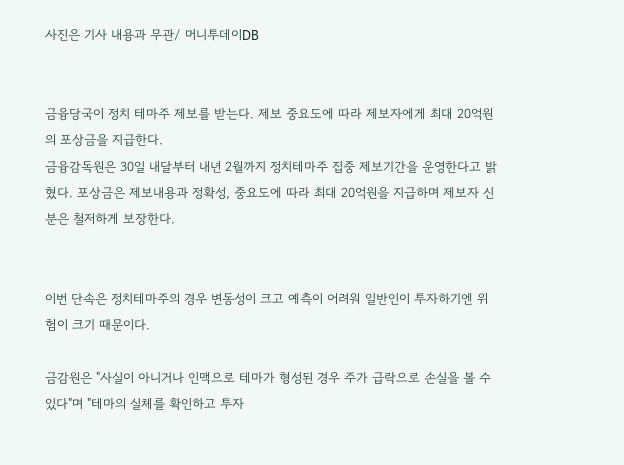사진은 기사 내용과 무관/ 머니투데이DB


금융당국이 정치 테마주 제보를 받는다. 제보 중요도에 따라 제보자에게 최대 20억원의 포상금을 지급한다.
금융감독원은 30일 내달부터 내년 2월까지 정치테마주 집중 제보기간을 운영한다고 밝혔다. 포상금은 제보내용과 정확성, 중요도에 따라 최대 20억원을 지급하며 제보자 신분은 철저하게 보장한다.


이번 단속은 정치테마주의 경우 변동성이 크고 예측이 어려워 일반인이 투자하기엔 위험이 크기 때문이다.

금감원은 "사실이 아니거나 인맥으로 테마가 형성된 경우 주가 급락으로 손실을 볼 수 있다"며 "테마의 실체를 확인하고 투자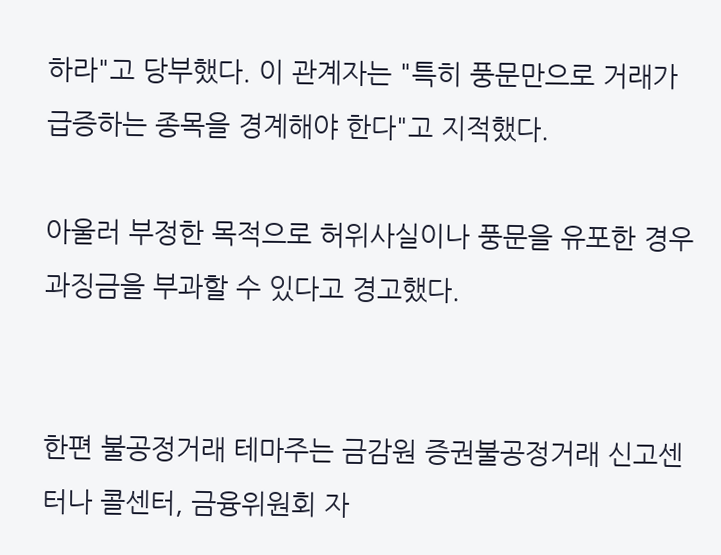하라"고 당부했다. 이 관계자는 "특히 풍문만으로 거래가 급증하는 종목을 경계해야 한다"고 지적했다.

아울러 부정한 목적으로 허위사실이나 풍문을 유포한 경우 과징금을 부과할 수 있다고 경고했다.


한편 불공정거래 테마주는 금감원 증권불공정거래 신고센터나 콜센터, 금융위원회 자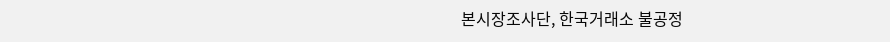본시장조사단, 한국거래소 불공정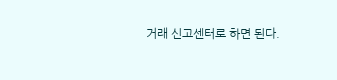거래 신고센터로 하면 된다.